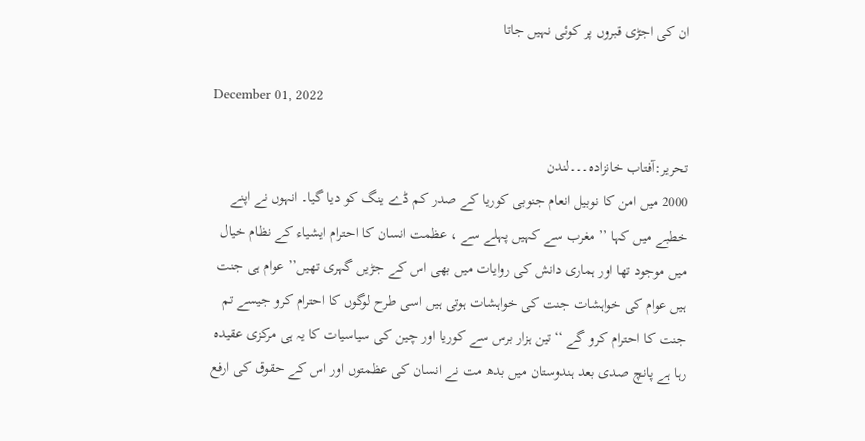ان کی اجڑی قبروں پر کوئی نہیں جاتا

December 01, 2022

تحریر:آفتاب خانزادہ۔۔۔لندن
2000 میں امن کا نوبیل انعام جنوبی کوریا کے صدر کم ڈے ینگ کو دیا گیا۔ انہوں نے اپنے خطبے میں کہا ’’ مغرب سے کہیں پہلے سے ، عظمت انسان کا احترام ایشیاء کے نظام خیال میں موجود تھا اور ہماری دانش کی روایات میں بھی اس کے جڑیں گہری تھیں’’ عوام ہی جنت ہیں عوام کی خواہشات جنت کی خواہشات ہوتی ہیں اسی طرح لوگوں کا احترام کرو جیسے تم جنت کا احترام کرو گے ‘‘تین ہزار برس سے کوریا اور چین کی سیاسیات کا یہ ہی مرکزی عقیدہ رہا ہے پانچ صدی بعد ہندوستان میں بدھ مت نے انسان کی عظمتوں اور اس کے حقوق کی ارفع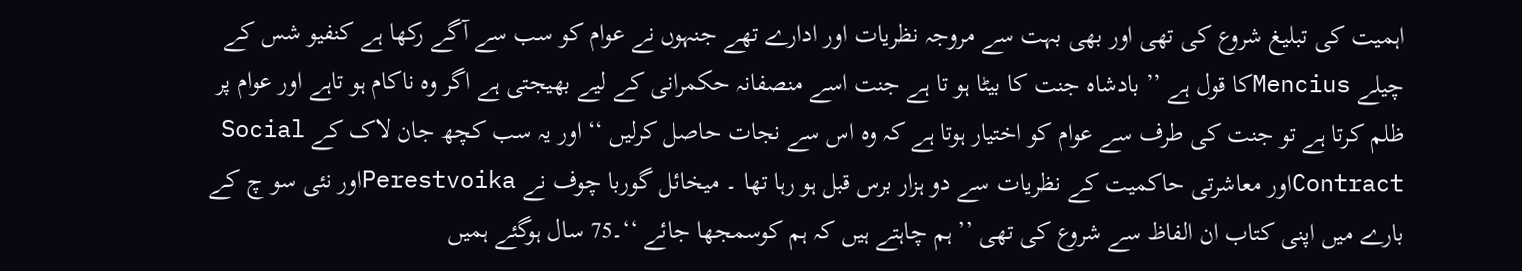اہمیت کی تبلیغ شروع کی تھی اور بھی بہت سے مروجہ نظریات اور ادارے تھے جنہوں نے عوام کو سب سے آگے رکھا ہے کنفیو شس کے چیلے Menciusکا قول ہے ’’ بادشاہ جنت کا بیٹا ہو تا ہے جنت اسے منصفانہ حکمرانی کے لیے بھیجتی ہے اگر وہ ناکام ہو تاہے اور عوام پر ظلم کرتا ہے تو جنت کی طرف سے عوام کو اختیار ہوتا ہے کہ وہ اس سے نجات حاصل کرلیں ‘‘ اور یہ سب کچھ جان لاک کے Social Contractاور معاشرتی حاکمیت کے نظریات سے دو ہزار برس قبل ہو رہا تھا ۔ میخائل گوربا چوف نے Perestvoikaاور نئی سو چ کے بارے میں اپنی کتاب ان الفاظ سے شروع کی تھی ’’ ہم چاہتے ہیں کہ ہم کوسمجھا جائے ‘‘۔75 سال ہوگئے ہمیں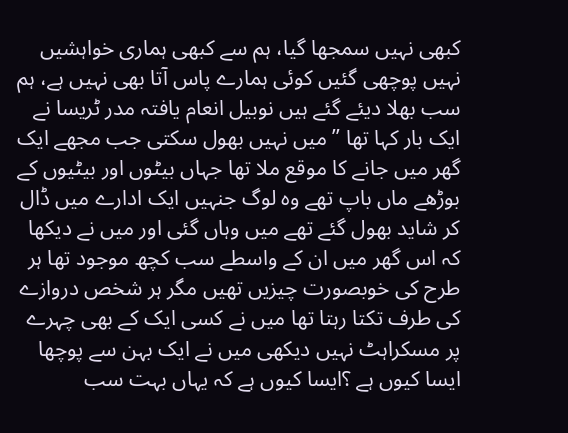کبھی نہیں سمجھا گیا، ہم سے کبھی ہماری خواہشیں نہیں پوچھی گئیں کوئی ہمارے پاس آتا بھی نہیں ہے، ہم سب بھلا دیئے گئے ہیں نوبیل انعام یافتہ مدر ٹریسا نے ایک بار کہا تھا ’’ میں نہیں بھول سکتی جب مجھے ایک گھر میں جانے کا موقع ملا تھا جہاں بیٹوں اور بیٹیوں کے بوڑھے ماں باپ تھے وہ لوگ جنہیں ایک ادارے میں ڈال کر شاید بھول گئے تھے میں وہاں گئی اور میں نے دیکھا کہ اس گھر میں ان کے واسطے سب کچھ موجود تھا ہر طرح کی خوبصورت چیزیں تھیں مگر ہر شخص دروازے کی طرف تکتا رہتا تھا میں نے کسی ایک کے بھی چہرے پر مسکراہٹ نہیں دیکھی میں نے ایک بہن سے پوچھا ایسا کیوں ہے ؟ایسا کیوں ہے کہ یہاں بہت سب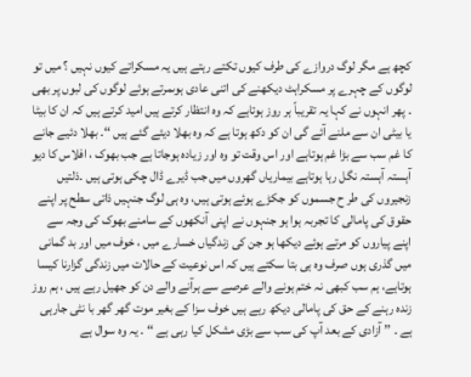کچھ ہے مگر لوگ دروازے کی طرف کیوں تکتے رہتے ہیں یہ مسکراتے کیوں نہیں ؟ میں تو لوگوں کے چہرے پر مسکراہٹ دیکھنے کی اتنی عادی ہوںمرتے ہوئے لوگوں کی لبوں پر بھی ۔ پھر انہوں نے کہا یہ تقریباً ہر روز ہوتاہے کہ وہ انتظار کرتے ہیں امید کرتے ہیں کہ ان کا بیٹا یا بیٹی ان سے ملنے آئے گی ان کو دکھ ہوتا ہے کہ وہ بھلا دیئے گئے ہیں ‘‘۔ بھلا دئیے جانے کا غم سب سے بڑا غم ہوتاہے اور اس وقت تو وہ اور زیادہ ہوجاتا ہے جب بھوک ، افلاس کا دیو آہستہ آہستہ نگل رہا ہوتاہے بیماریاں گھروں میں جب ڈیرے ڈال چکی ہوتی ہیں ۔ذلتیں زنجیروں کی طر ح جسموں کو جکڑے ہوئے ہوتی ہیں، وہ ہی لوگ جنہیں ذاتی سطح پر اپنے حقوق کی پامالی کا تجربہ ہوا ہو جنہوں نے اپنی آنکھوں کے سامنے بھوک کی وجہ سے اپنے پیاروں کو مرتے ہوئے دیکھا ہو جن کی زندگیاں خسارے میں ، خوف میں اور بد گمانی میں گذری ہوں صرف وہ ہی بتا سکتے ہیں کہ اس نوعیت کے حالات میں زندگی گزارنا کیسا ہوتاہے، ہم سب کبھی نہ ختم ہونے والے عرصے سے ہرآنے والے دن کو جھیل رہے ہیں ، ہم روز زندہ رہنے کے حق کی پامالی دیکھ رہے ہیں خوف سزا کے بغیر موت گھر گھر با نٹی جارہی ہے ۔ ’’ آزادی کے بعد آپ کی سب سے بڑی مشکل کیا رہی ہے ‘‘ ۔ یہ وہ سوال ہے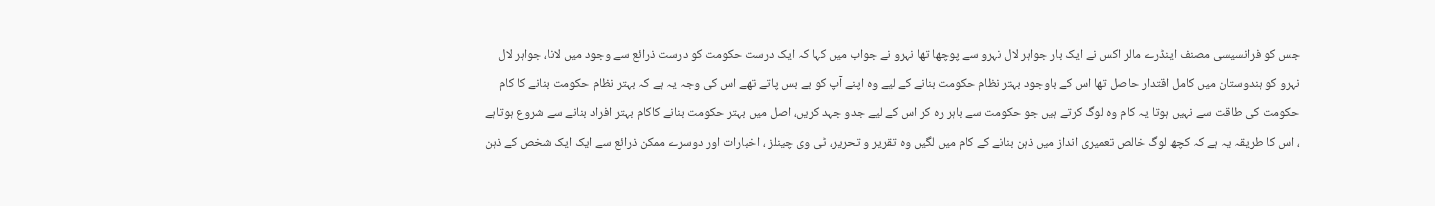جس کو فرانسیسی مصنف اینڈرے مالر اکس نے ایک بار جواہر لال نہرو سے پوچھا تھا نہرو نے جواب میں کہا کہ ایک درست حکومت کو درست ذرائع سے وجود میں لانا، جواہر لال نہرو کو ہندوستان میں کامل اقتدار حاصل تھا اس کے باوجود بہتر نظام حکومت بنانے کے لیے وہ اپنے آپ کو بے بس پاتے تھے اس کی وجہ یہ ہے کہ بہتر نظام حکومت بنانے کا کام حکومت کی طاقت سے نہیں ہوتا یہ کام وہ لوگ کرتے ہیں جو حکومت سے باہر رہ کر اس کے لیے جدو جہد کریں، اصل میں بہتر حکومت بنانے کاکام بہتر افراد بنانے سے شروع ہوتاہے ، اس کا طریقہ یہ ہے کہ کچھ لوگ خالص تعمیری انداز میں ذہن بنانے کے کام میں لگیں وہ تقریر و تحریر، ٹی وی چینلز ، اخبارات اور دوسرے ممکن ذرائع سے ایک ایک شخص کے ذہن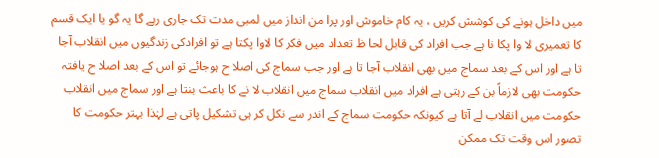میں داخل ہونے کی کوشش کریں ، یہ کام خاموش اور پرا من انداز میں لمبی مدت تک جاری رہے گا یہ گو یا ایک قسم کا تعمیری لا وا پکا نا ہے جب افراد کی قابل لحا ظ تعداد میں فکر کا لاوا پکتا ہے تو افرادکی زندگیوں میں انقلاب آجا تا ہے اور اس کے بعد سماج میں بھی انقلاب آجا تا ہے اور جب سماج کی اصلا ح ہوجائے تو اس کے بعد اصلا ح یافتہ حکومت بھی لازماً بن کے رہتی ہے افراد میں انقلاب سماج میں انقلاب لا نے کا باعث بنتا ہے اور سماج میں انقلاب حکومت میں انقلاب لے آتا ہے کیونکہ حکومت سماج کے اندر سے نکل کر ہی تشکیل پاتی ہے لہٰذا بہتر حکومت کا تصور اس وقت تک ممکن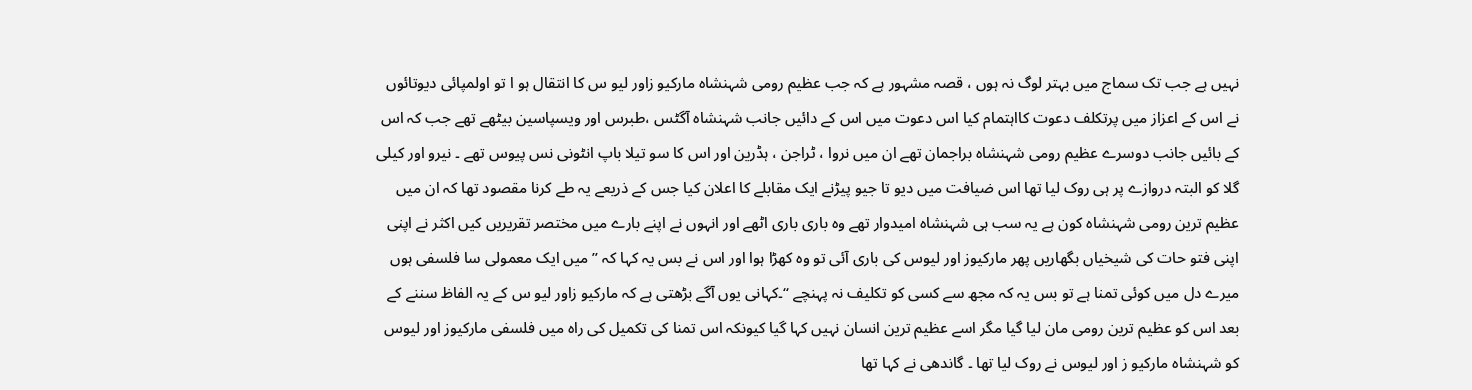نہیں ہے جب تک سماج میں بہتر لوگ نہ ہوں ، قصہ مشہور ہے کہ جب عظیم رومی شہنشاہ مارکیو زاور لیو س کا انتقال ہو ا تو اولمپائی دیوتائوں نے اس کے اعزاز میں پرتکلف دعوت کااہتمام کیا اس دعوت میں اس کے دائیں جانب شہنشاہ آگٹس ،طبرس اور ویسپاسین بیٹھے تھے جب کہ اس کے بائیں جانب دوسرے عظیم رومی شہنشاہ براجمان تھے ان میں نروا ، ٹراجن ، ہڈرین اور اس کا سو تیلا باپ انٹونی نس پیوس تھے ۔ نیرو اور کیلی گلا کو البتہ دروازے پر ہی روک لیا تھا اس ضیافت میں دیو تا جیو پیڑنے ایک مقابلے کا اعلان کیا جس کے ذریعے یہ طے کرنا مقصود تھا کہ ان میں عظیم ترین رومی شہنشاہ کون ہے یہ سب ہی شہنشاہ امیدوار تھے وہ باری باری اٹھے اور انہوں نے اپنے بارے میں مختصر تقریریں کیں اکثر نے اپنی اپنی فتو حات کی شیخیاں بگھاریں پھر مارکیوز اور لیوس کی باری آئی تو وہ کھڑا ہوا اور اس نے بس یہ کہا کہ ’’ میں ایک معمولی سا فلسفی ہوں میرے دل میں کوئی تمنا ہے تو بس یہ کہ مجھ سے کسی کو تکلیف نہ پہنچے ‘‘۔کہانی یوں آگے بڑھتی ہے کہ مارکیو زاور لیو س کے یہ الفاظ سننے کے بعد اس کو عظیم ترین رومی مان لیا گیا مگر اسے عظیم ترین انسان نہیں کہا گیا کیونکہ اس تمنا کی تکمیل کی راہ میں فلسفی مارکیوز اور لیوس کو شہنشاہ مارکیو ز اور لیوس نے روک لیا تھا ۔ گاندھی نے کہا تھا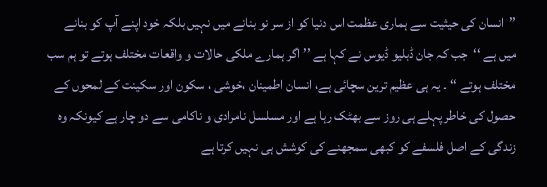’’انسان کی حیثیت سے ہماری عظمت اس دنیا کو از سر نو بنانے میں نہیں بلکہ خود اپنے آپ کو بنانے میں ہے ‘‘جب کہ جان ڈبلیو ڈیوس نے کہا ہے ’’ اگر ہمارے ملکی حالات و واقعات مختلف ہوتے تو ہم سب مختلف ہوتے ‘‘ ۔ یہ ہی عظیم ترین سچائی ہے، انسان اطمینان ،خوشی ، سکون اور سکینت کے لمحوں کے حصول کی خاطر پہلے ہی روز سے بھٹک رہا ہے اور مسلسل نامرادی و ناکامی سے دو چار ہے کیونکہ وہ زندگی کے اصل فلسفے کو کبھی سمجھنے کی کوشش ہی نہیں کرتا ہے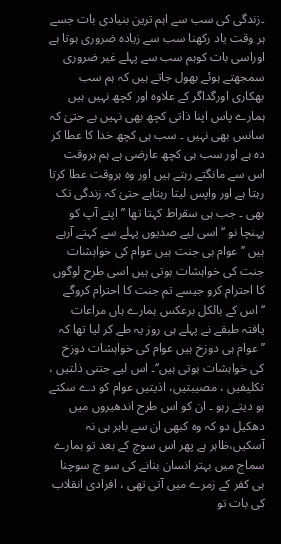۔زندگی کی سب سے اہم ترین بنیادی بات جسے ہر وقت یاد رکھنا سب سے زیادہ ضروری ہوتا ہے اوراسی بات کوہم سب سے پہلے غیر ضروری سمجھتے ہوئے بھول جاتے ہیں کہ ہم سب بھکاری اورگداگر کے علاوہ اور کچھ نہیں ہیں ہمارے پاس اپنا ذاتی کچھ بھی نہیں ہے حتیٰ کہ سانس بھی نہیں ۔ سب ہی کچھ خدا کا عطا کر دہ ہے اور سب ہی کچھ عارضی ہے ہم ہروقت اس سے مانگتے رہتے ہیں اور وہ ہروقت عطا کرتا رہتا ہے اور واپس لیتا رہتاہے حتیٰ کہ زندگی تک بھی ۔ جب ہی سقراط کہتا تھا ’’ اپنے آپ کو پہنچا نو ‘‘ اسی لیے صدیوں پہلے سے کہتے آرہے ہیں ’’ عوام ہی جنت ہیں عوام کی خواہشات جنت کی خواہشات ہوتی ہیں اسی طرح لوگوں کا احترام کرو جیسے تم جنت کا احترام کروگے ‘‘اس کے بالکل برعکس ہمارے ہاں مراعات یافتہ طبقے نے پہلے ہی روز یہ طے کر لیا تھا کہ ’’عوام ہی دوزخ ہیں عوام کی خواہشات دوزخ کی خواہشات ہوتی ہیں‘‘۔ اس لیے جتنی ذلتیں ، تکلیفیں ، مصیبتیں، اذیتیں عوام کو دے سکتے ہو دیتے رہو ۔ ان کو اس طرح اندھیروں میں دھکیل دو کہ وہ کبھی ان سے باہر ہی نہ آسکیں،ظاہر ہے پھر اس سوچ کے بعد تو ہمارے سماج میں بہتر انسان بنانے کی سو چ سوچنا ہی کفر کے زمرے میں آتی تھی ، افرادی انقلاب کی بات تو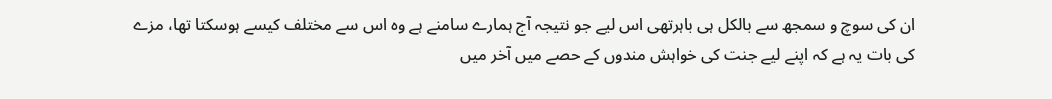ان کی سوچ و سمجھ سے بالکل ہی باہرتھی اس لیے جو نتیجہ آج ہمارے سامنے ہے وہ اس سے مختلف کیسے ہوسکتا تھا، مزے کی بات یہ ہے کہ اپنے لیے جنت کی خواہش مندوں کے حصے میں آخر میں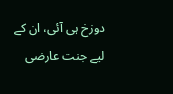دوزخ ہی آئی، ان کے لیے جنت عارضی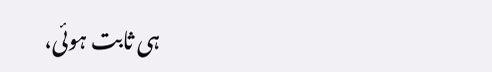ہی ثابت ہوئی،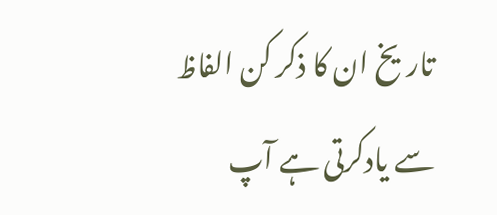تاریخ ان کا ذکر کن الفاظ سے یادکرتی ہے آپ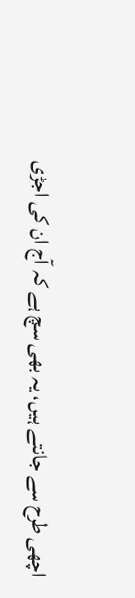اچھی طرح سے جانتے ہیں، یہ بھی سچ ہے کہ آج ان کی اجڑی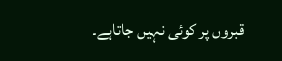قبروں پر کوئی نہیں جاتاہے۔